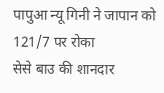पापुआ न्यू गिनी ने जापान को 121/7 पर रोका
सेसे बाउ की शानदार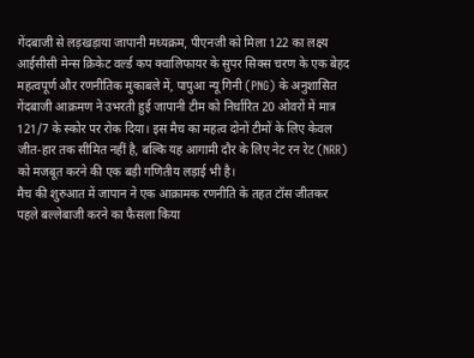गेंदबाजी से लड़खड़ाया जापानी मध्यक्रम, पीएनजी को मिला 122 का लक्ष्य
आईसीसी मेन्स क्रिकेट वर्ल्ड कप क्वालिफायर के सुपर सिक्स चरण के एक बेहद महत्वपूर्ण और रणनीतिक मुकाबले में, पापुआ न्यू गिनी (PNG) के अनुशासित गेंदबाजी आक्रमण ने उभरती हुई जापानी टीम को निर्धारित 20 ओवरों में मात्र 121/7 के स्कोर पर रोक दिया। इस मैच का महत्व दोनों टीमों के लिए केवल जीत-हार तक सीमित नहीं है, बल्कि यह आगामी दौर के लिए नेट रन रेट (NRR) को मजबूत करने की एक बड़ी गणितीय लड़ाई भी है।
मैच की शुरुआत में जापान ने एक आक्रामक रणनीति के तहत टॉस जीतकर पहले बल्लेबाजी करने का फैसला किया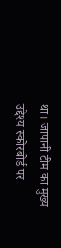था। जापानी टीम का मुख्य उद्देश्य स्कोरबोर्ड पर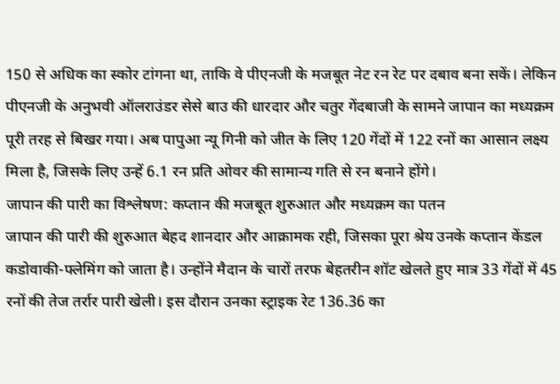150 से अधिक का स्कोर टांगना था, ताकि वे पीएनजी के मजबूत नेट रन रेट पर दबाव बना सकें। लेकिन पीएनजी के अनुभवी ऑलराउंडर सेसे बाउ की धारदार और चतुर गेंदबाजी के सामने जापान का मध्यक्रम पूरी तरह से बिखर गया। अब पापुआ न्यू गिनी को जीत के लिए 120 गेंदों में 122 रनों का आसान लक्ष्य मिला है, जिसके लिए उन्हें 6.1 रन प्रति ओवर की सामान्य गति से रन बनाने होंगे।
जापान की पारी का विश्लेषण: कप्तान की मजबूत शुरुआत और मध्यक्रम का पतन
जापान की पारी की शुरुआत बेहद शानदार और आक्रामक रही, जिसका पूरा श्रेय उनके कप्तान केंडल कडोवाकी-फ्लेमिंग को जाता है। उन्होंने मैदान के चारों तरफ बेहतरीन शॉट खेलते हुए मात्र 33 गेंदों में 45 रनों की तेज तर्रार पारी खेली। इस दौरान उनका स्ट्राइक रेट 136.36 का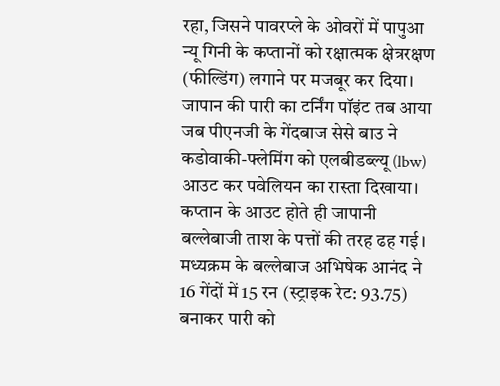रहा, जिसने पावरप्ले के ओवरों में पापुआ न्यू गिनी के कप्तानों को रक्षात्मक क्षेत्ररक्षण (फील्डिंग) लगाने पर मजबूर कर दिया।
जापान की पारी का टर्निंग पॉइंट तब आया जब पीएनजी के गेंदबाज सेसे बाउ ने कडोवाकी-फ्लेमिंग को एलबीडब्ल्यू (lbw) आउट कर पवेलियन का रास्ता दिखाया। कप्तान के आउट होते ही जापानी बल्लेबाजी ताश के पत्तों की तरह ढह गई। मध्यक्रम के बल्लेबाज अभिषेक आनंद ने 16 गेंदों में 15 रन (स्ट्राइक रेट: 93.75) बनाकर पारी को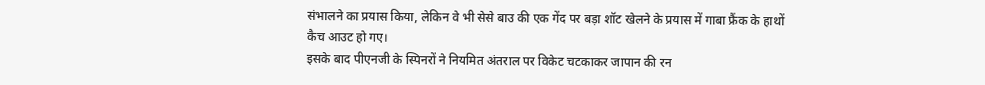संभालने का प्रयास किया, लेकिन वे भी सेसे बाउ की एक गेंद पर बड़ा शॉट खेलने के प्रयास में गाबा फ्रैंक के हाथों कैच आउट हो गए।
इसके बाद पीएनजी के स्पिनरों ने नियमित अंतराल पर विकेट चटकाकर जापान की रन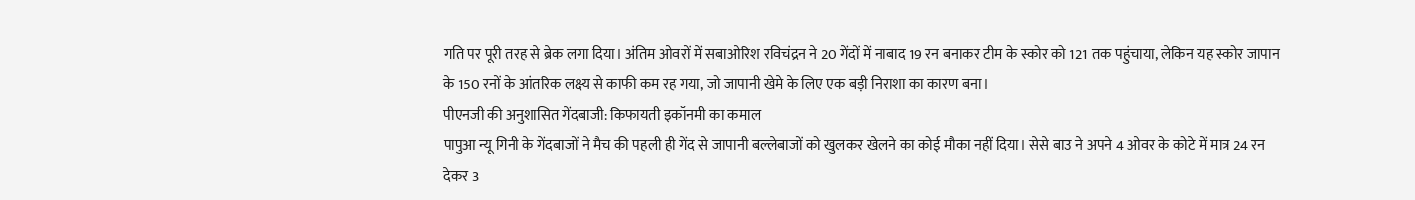गति पर पूरी तरह से ब्रेक लगा दिया। अंतिम ओवरों में सबाओरिश रविचंद्रन ने 20 गेंदों में नाबाद 19 रन बनाकर टीम के स्कोर को 121 तक पहुंचाया, लेकिन यह स्कोर जापान के 150 रनों के आंतरिक लक्ष्य से काफी कम रह गया, जो जापानी खेमे के लिए एक बड़ी निराशा का कारण बना।
पीएनजी की अनुशासित गेंदबाजी: किफायती इकॉनमी का कमाल
पापुआ न्यू गिनी के गेंदबाजों ने मैच की पहली ही गेंद से जापानी बल्लेबाजों को खुलकर खेलने का कोई मौका नहीं दिया। सेसे बाउ ने अपने 4 ओवर के कोटे में मात्र 24 रन देकर 3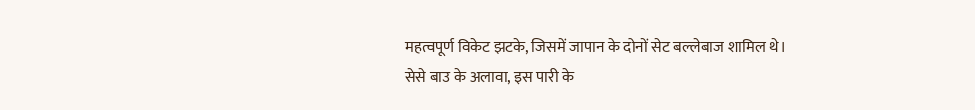महत्वपूर्ण विकेट झटके, जिसमें जापान के दोनों सेट बल्लेबाज शामिल थे।
सेसे बाउ के अलावा, इस पारी के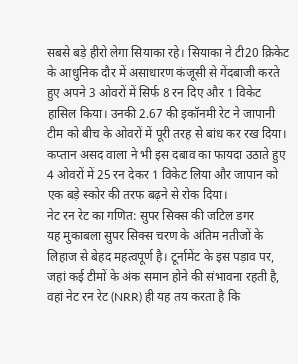सबसे बड़े हीरो लेगा सियाका रहे। सियाका ने टी20 क्रिकेट के आधुनिक दौर में असाधारण कंजूसी से गेंदबाजी करते हुए अपने 3 ओवरों में सिर्फ 8 रन दिए और 1 विकेट हासिल किया। उनकी 2.67 की इकॉनमी रेट ने जापानी टीम को बीच के ओवरों में पूरी तरह से बांध कर रख दिया। कप्तान असद वाला ने भी इस दबाव का फायदा उठाते हुए 4 ओवरों में 25 रन देकर 1 विकेट लिया और जापान को एक बड़े स्कोर की तरफ बढ़ने से रोक दिया।
नेट रन रेट का गणित: सुपर सिक्स की जटिल डगर
यह मुकाबला सुपर सिक्स चरण के अंतिम नतीजों के लिहाज से बेहद महत्वपूर्ण है। टूर्नामेंट के इस पड़ाव पर, जहां कई टीमों के अंक समान होने की संभावना रहती है, वहां नेट रन रेट (NRR) ही यह तय करता है कि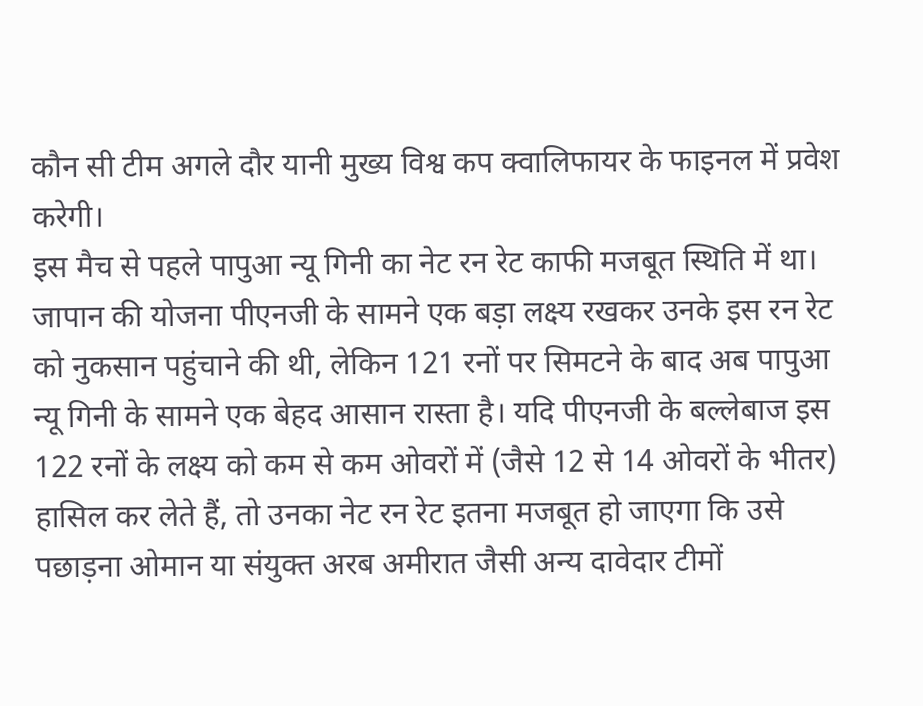कौन सी टीम अगले दौर यानी मुख्य विश्व कप क्वालिफायर के फाइनल में प्रवेश करेगी।
इस मैच से पहले पापुआ न्यू गिनी का नेट रन रेट काफी मजबूत स्थिति में था। जापान की योजना पीएनजी के सामने एक बड़ा लक्ष्य रखकर उनके इस रन रेट को नुकसान पहुंचाने की थी, लेकिन 121 रनों पर सिमटने के बाद अब पापुआ न्यू गिनी के सामने एक बेहद आसान रास्ता है। यदि पीएनजी के बल्लेबाज इस 122 रनों के लक्ष्य को कम से कम ओवरों में (जैसे 12 से 14 ओवरों के भीतर) हासिल कर लेते हैं, तो उनका नेट रन रेट इतना मजबूत हो जाएगा कि उसे पछाड़ना ओमान या संयुक्त अरब अमीरात जैसी अन्य दावेदार टीमों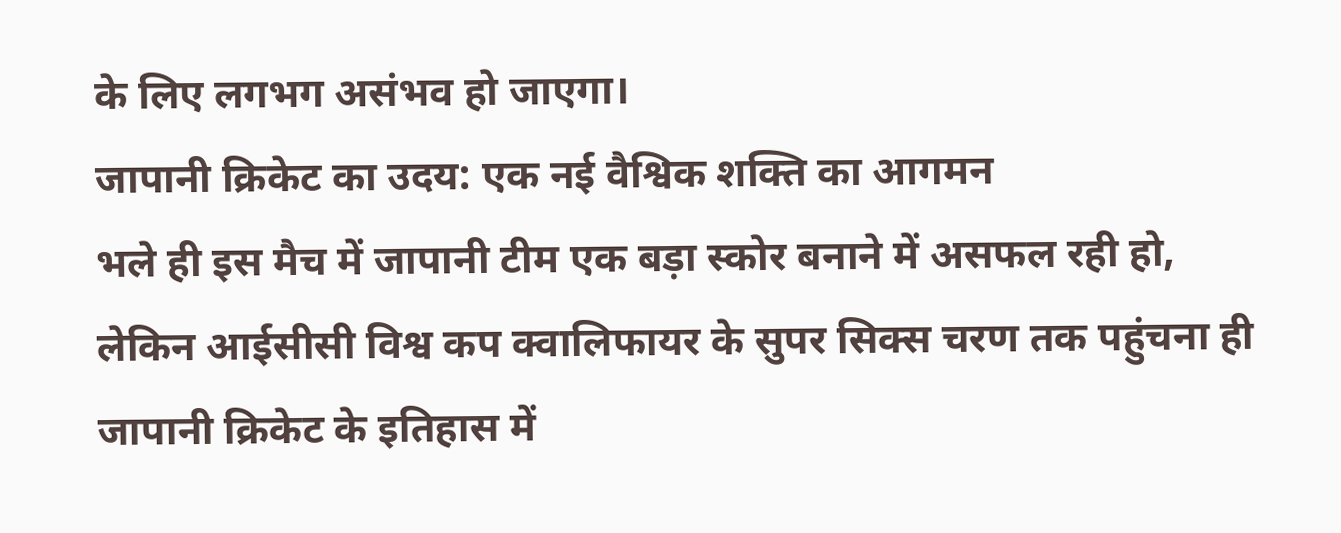के लिए लगभग असंभव हो जाएगा।
जापानी क्रिकेट का उदय: एक नई वैश्विक शक्ति का आगमन
भले ही इस मैच में जापानी टीम एक बड़ा स्कोर बनाने में असफल रही हो, लेकिन आईसीसी विश्व कप क्वालिफायर के सुपर सिक्स चरण तक पहुंचना ही जापानी क्रिकेट के इतिहास में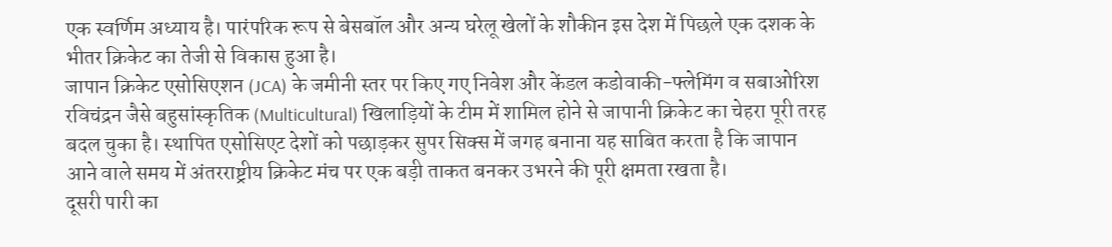एक स्वर्णिम अध्याय है। पारंपरिक रूप से बेसबॉल और अन्य घरेलू खेलों के शौकीन इस देश में पिछले एक दशक के भीतर क्रिकेट का तेजी से विकास हुआ है।
जापान क्रिकेट एसोसिएशन (JCA) के जमीनी स्तर पर किए गए निवेश और केंडल कडोवाकी-फ्लेमिंग व सबाओरिश रविचंद्रन जैसे बहुसांस्कृतिक (Multicultural) खिलाड़ियों के टीम में शामिल होने से जापानी क्रिकेट का चेहरा पूरी तरह बदल चुका है। स्थापित एसोसिएट देशों को पछाड़कर सुपर सिक्स में जगह बनाना यह साबित करता है कि जापान आने वाले समय में अंतरराष्ट्रीय क्रिकेट मंच पर एक बड़ी ताकत बनकर उभरने की पूरी क्षमता रखता है।
दूसरी पारी का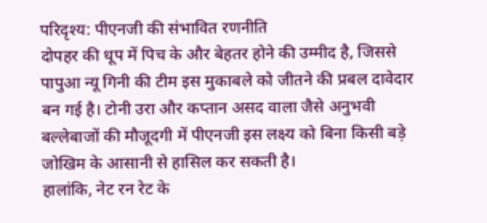परिदृश्य: पीएनजी की संभावित रणनीति
दोपहर की धूप में पिच के और बेहतर होने की उम्मीद है, जिससे पापुआ न्यू गिनी की टीम इस मुकाबले को जीतने की प्रबल दावेदार बन गई है। टोनी उरा और कप्तान असद वाला जैसे अनुभवी बल्लेबाजों की मौजूदगी में पीएनजी इस लक्ष्य को बिना किसी बड़े जोखिम के आसानी से हासिल कर सकती है।
हालांकि, नेट रन रेट के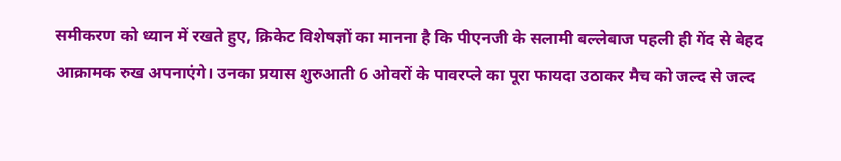समीकरण को ध्यान में रखते हुए, क्रिकेट विशेषज्ञों का मानना है कि पीएनजी के सलामी बल्लेबाज पहली ही गेंद से बेहद आक्रामक रुख अपनाएंगे। उनका प्रयास शुरुआती 6 ओवरों के पावरप्ले का पूरा फायदा उठाकर मैच को जल्द से जल्द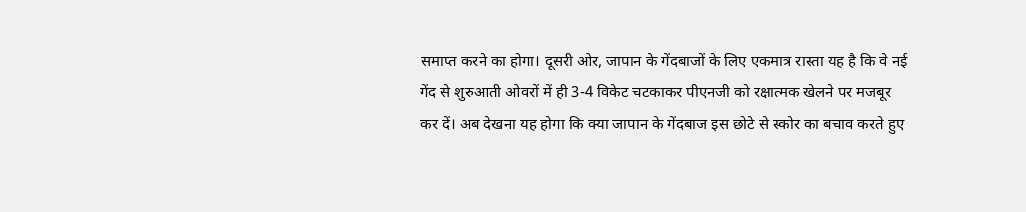समाप्त करने का होगा। दूसरी ओर, जापान के गेंदबाजों के लिए एकमात्र रास्ता यह है कि वे नई गेंद से शुरुआती ओवरों में ही 3-4 विकेट चटकाकर पीएनजी को रक्षात्मक खेलने पर मजबूर कर दें। अब देखना यह होगा कि क्या जापान के गेंदबाज इस छोटे से स्कोर का बचाव करते हुए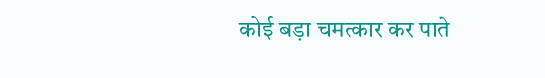कोई बड़ा चमत्कार कर पाते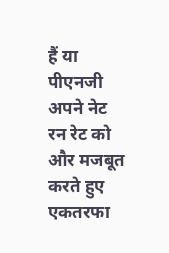हैं या पीएनजी अपने नेट रन रेट को और मजबूत करते हुए एकतरफा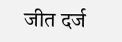जीत दर्ज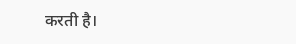करती है।